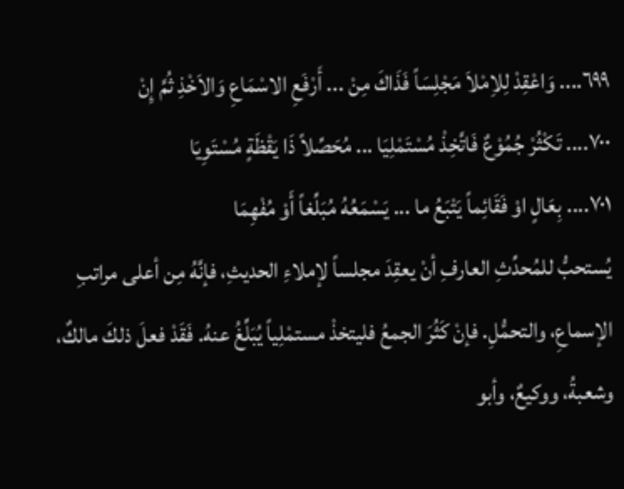٦٩٩.... وَاعْقِدْ لِلاِمْلاَ مَجْلِسَاً فَذَاكَ مِنْ ... أَرْفَعِ الاسْمَاعِ وَالاَخْذِ ثُمَّ إِنْ
٧٠٠.... تَكْثُرْ جُمُوْعٌ فَاتَّخِذْ مُسْتَمْلِيَا ... مُحَصِّلاً ذَا يَقْظَةٍ مُسْتَوِيَا
٧٠١.... بِعَالٍ اوْ فَقَائِماً يَتْبَعُ ما ... يَسْمَعُهُ مُبَلِّغاً أَوْ مُفْهِمَا
يُستحبُّ للمُحدِّثِ العارفِ أنْ يعقِدَ مجلساً لإملاءِ الحديثِ، فإنَّهُ مِن أعلى مراتبِ الإسماعِ، والتحمُّلِ. فإنْ كَثُرَ الجمعُ فليتخذْ مستمْلِياً يُبَلِّغُ عنهُ. فَقَدْ فعلَ ذلكَ مالكٌ، وشعبةُ، ووكيعٌ، وأبو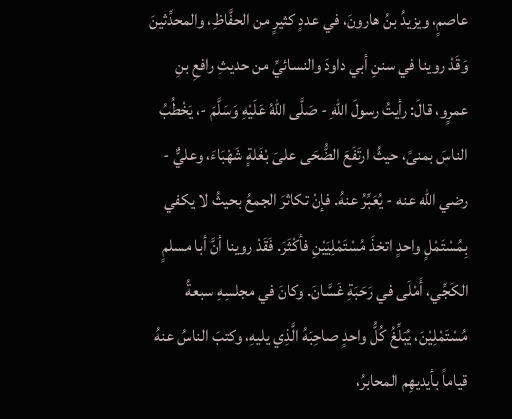عاصمٍ، ويزيدُ بنُ هارونَ، في عددٍ كثيرٍ من الحفَّاظِ، والمحدِّثينَ وَقَدْ روينا في سننِ أبي داودَ والنسائيِّ من حديثِ رافعِ بنِ عمرٍو، قالَ: رأيتُ رسولَ اللهِ - صَلَّى اللهُ عَلَيْهِ وَسَلَّمَ -، يَخْطُبُ الناسَ بمنىً، حيثُ ارتَفَعَ الضُّحَى علىَ بْغَلةٍ شَهْبَاءَ، وعليٌّ - رضي الله عنه - يُعَبِّرُ عنهُ. فإنْ تكاثرَ الجمعُ بحيثُ لا يكفي بِمُسْتَمْلٍ واحدٍ اتخذَ مُسْتَمْلِيَيْنِ فأكْثَرَ. فَقَدْ روينا أنَّ أبا مسلمٍ الكَجِّي، أَمْلَى في رَحَبَةِ غَسَّانَ. وكانَ في مجلسِهِ سبعةُ مُسْتَمْلِيْنَ، يُبَلِّغُ كُلُّ واحدٍ صاحِبَهُ الَّذِي يليهِ، وكتبَ الناسُ عنهُ قياماً بأيديهِم المحابرُ،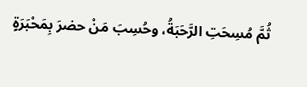ثُمَّ مُسِحَتِ الرَّحَبَةُ، وحُسِبَ مَنْ حضرَ بِمَحْبَرَةٍ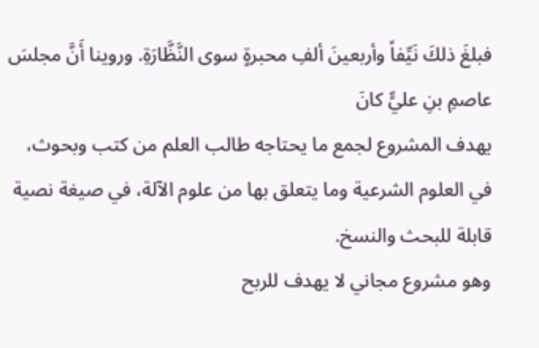فبلغَ ذلكَ نَيِّفاً وأربعينَ ألفِ محبرةٍ سوى النَّظَّارَةِ. وروينا أَنَّ مجلسَ عاصمِ بنِ عليٍّ كانَ
يهدف المشروع لجمع ما يحتاجه طالب العلم من كتب وبحوث، في العلوم الشرعية وما يتعلق بها من علوم الآلة، في صيغة نصية قابلة للبحث والنسخ.
وهو مشروع مجاني لا يهدف للربح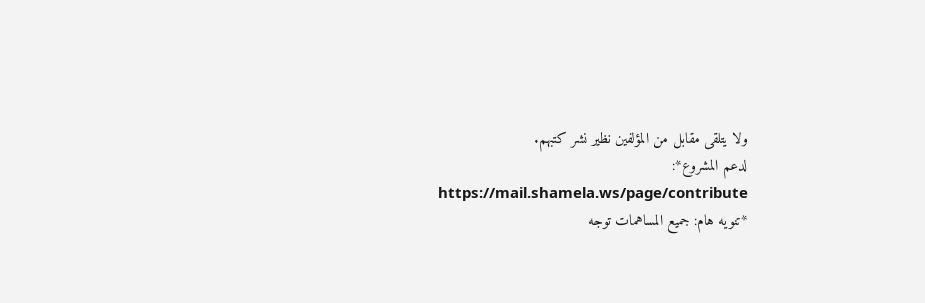ولا يتلقى مقابل من المؤلفين نظير نشر كتبهم.
لدعم المشروع*: https://mail.shamela.ws/page/contribute
*تنويه هام: جميع المساهمات توجه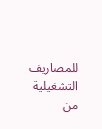للمصاريف التشغيلية من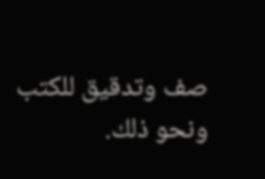صف وتدقيق للكتب ونحو ذلك.